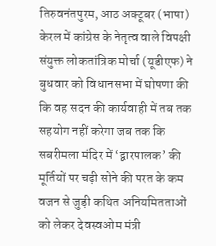तिरुवनंतपुरम, आठ अक्टूबर (भाषा) केरल में कांग्रेस के नेतृत्व वाले विपक्षी संयुक्त लोकतांत्रिक मोर्चा (यूडीएफ) ने बुधवार को विधानसभा में घोषणा की कि वह सदन की कार्यवाही में तब तक सहयोग नहीं करेगा जब तक कि सबरीमला मंदिर में ‘द्वारपालक’ की मूर्तियों पर चढ़ी सोने की परत के कम वजन से जुड़ी कथित अनियमितताओं को लेकर देवस्वओम मंत्री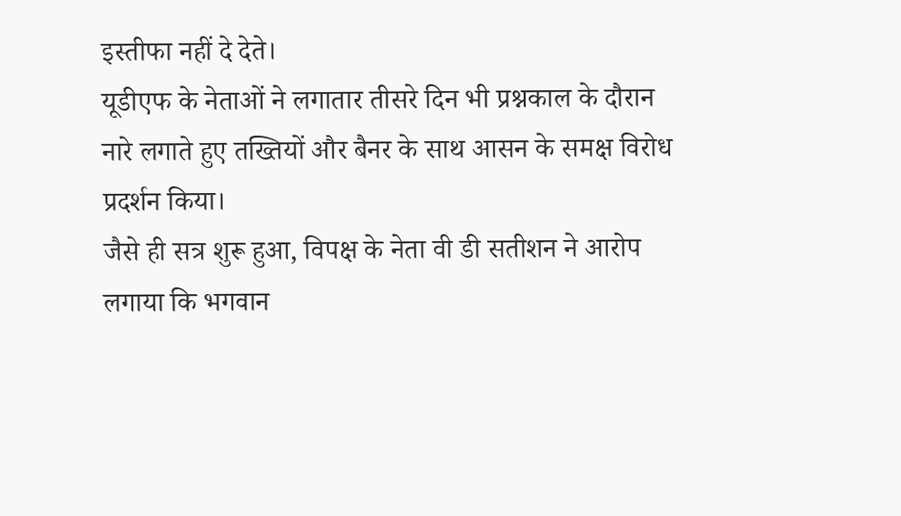इस्तीफा नहीं दे देते।
यूडीएफ के नेताओं ने लगातार तीसरे दिन भी प्रश्नकाल के दौरान नारे लगाते हुए तख्तियों और बैनर के साथ आसन के समक्ष विरोध प्रदर्शन किया।
जैसे ही सत्र शुरू हुआ, विपक्ष के नेता वी डी सतीशन ने आरोप लगाया कि भगवान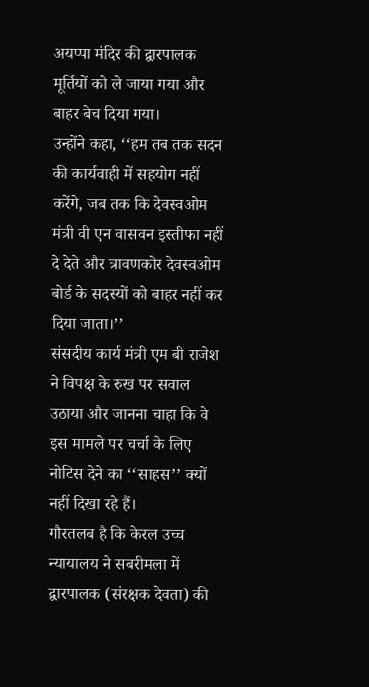अयप्पा मंदिर की द्वारपालक मूर्तियों को ले जाया गया और बाहर बेच दिया गया।
उन्होंने कहा, ‘‘हम तब तक सदन की कार्यवाही में सहयोग नहीं करेंगे, जब तक कि देवस्वओम मंत्री वी एन वासवन इस्तीफा नहीं दे देते और त्रावणकोर देवस्वओम बोर्ड के सदस्यों को बाहर नहीं कर दिया जाता।’’
संसदीय कार्य मंत्री एम बी राजेश ने विपक्ष के रुख पर सवाल उठाया और जानना चाहा कि वे इस मामले पर चर्चा के लिए नोटिस देने का ‘‘साहस’’ क्यों नहीं दिखा रहे हैं।
गौरतलब है कि केरल उच्च न्यायालय ने सबरीमला में द्वारपालक (संरक्षक देवता) की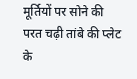मूर्तियों पर सोने की परत चढ़ी तांबे की प्लेट के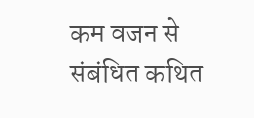कम वजन से संबंधित कथित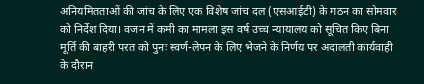अनियमितताओं की जांच के लिए एक विशेष जांच दल (एसआईटी) के गठन का सोमवार को निर्देश दिया। वजन में कमी का मामला इस वर्ष उच्च न्यायालय को सूचित किए बिना मूर्ति की बाहरी परत को पुनः स्वर्ण-लेपन के लिए भेजने के निर्णय पर अदालती कार्यवाही के दौरान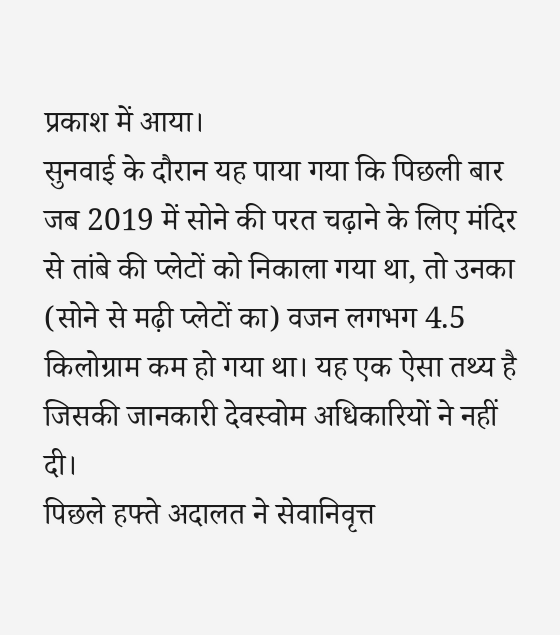प्रकाश में आया।
सुनवाई के दौरान यह पाया गया कि पिछली बार जब 2019 में सोने की परत चढ़ाने के लिए मंदिर से तांबे की प्लेटों को निकाला गया था, तो उनका (सोने से मढ़ी प्लेटों का) वजन लगभग 4.5 किलोग्राम कम हो गया था। यह एक ऐसा तथ्य है जिसकी जानकारी देवस्वोम अधिकारियों ने नहीं दी।
पिछले हफ्ते अदालत ने सेवानिवृत्त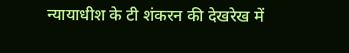न्यायाधीश के टी शंकरन की देखरेख में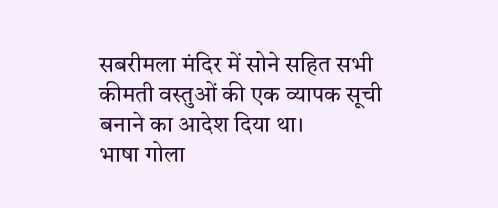सबरीमला मंदिर में सोने सहित सभी कीमती वस्तुओं की एक व्यापक सूची बनाने का आदेश दिया था।
भाषा गोला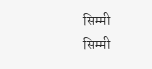सिम्मी
सिम्मी